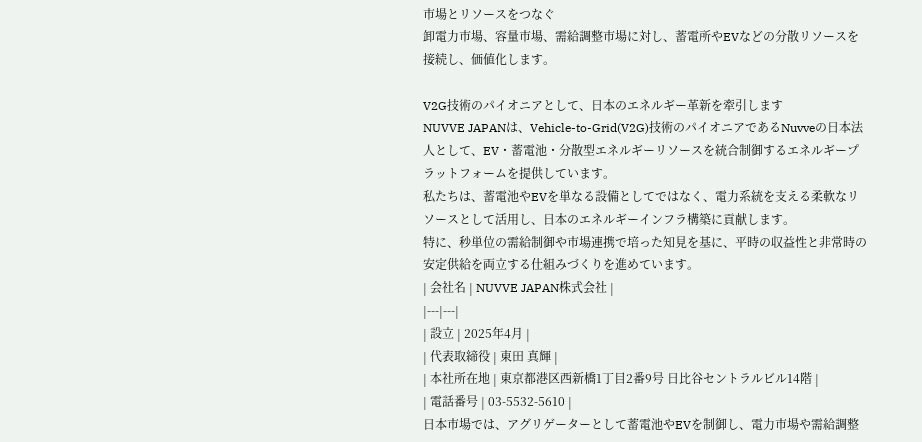市場とリソースをつなぐ
卸電力市場、容量市場、需給調整市場に対し、蓄電所やEVなどの分散リソースを接続し、価値化します。

V2G技術のパイオニアとして、日本のエネルギー革新を牽引します
NUVVE JAPANは、Vehicle-to-Grid(V2G)技術のパイオニアであるNuvveの日本法人として、EV・蓄電池・分散型エネルギーリソースを統合制御するエネルギープラットフォームを提供しています。
私たちは、蓄電池やEVを単なる設備としてではなく、電力系統を支える柔軟なリソースとして活用し、日本のエネルギーインフラ構築に貢献します。
特に、秒単位の需給制御や市場連携で培った知見を基に、平時の収益性と非常時の安定供給を両立する仕組みづくりを進めています。
| 会社名 | NUVVE JAPAN株式会社 |
|---|---|
| 設立 | 2025年4月 |
| 代表取締役 | 東田 真輝 |
| 本社所在地 | 東京都港区西新橋1丁目2番9号 日比谷セントラルビル14階 |
| 電話番号 | 03-5532-5610 |
日本市場では、アグリゲーターとして蓄電池やEVを制御し、電力市場や需給調整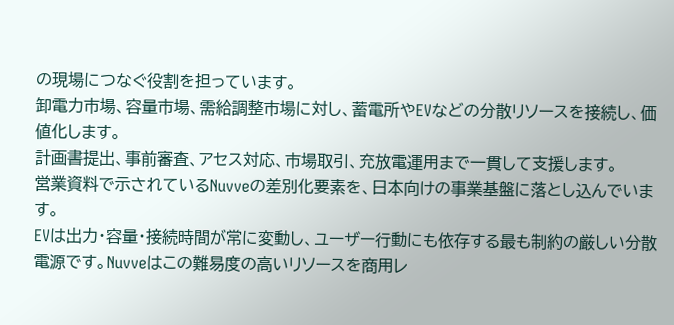の現場につなぐ役割を担っています。
卸電力市場、容量市場、需給調整市場に対し、蓄電所やEVなどの分散リソースを接続し、価値化します。
計画書提出、事前審査、アセス対応、市場取引、充放電運用まで一貫して支援します。
営業資料で示されているNuvveの差別化要素を、日本向けの事業基盤に落とし込んでいます。
EVは出力・容量・接続時間が常に変動し、ユーザー行動にも依存する最も制約の厳しい分散電源です。Nuvveはこの難易度の高いリソースを商用レ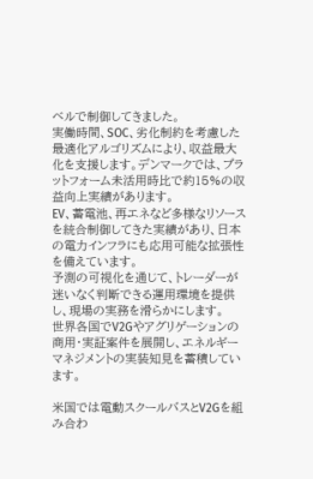ベルで制御してきました。
実働時間、SOC、劣化制約を考慮した最適化アルゴリズムにより、収益最大化を支援します。デンマークでは、プラットフォーム未活用時比で約15%の収益向上実績があります。
EV、蓄電池、再エネなど多様なリソースを統合制御してきた実績があり、日本の電力インフラにも応用可能な拡張性を備えています。
予測の可視化を通じて、トレーダーが迷いなく判断できる運用環境を提供し、現場の実務を滑らかにします。
世界各国でV2Gやアグリゲーションの商用・実証案件を展開し、エネルギーマネジメントの実装知見を蓄積しています。

米国では電動スクールバスとV2Gを組み合わ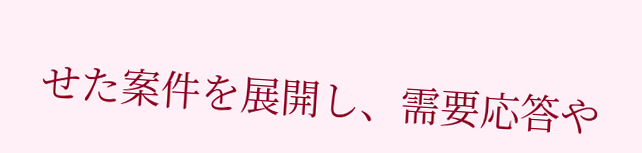せた案件を展開し、需要応答や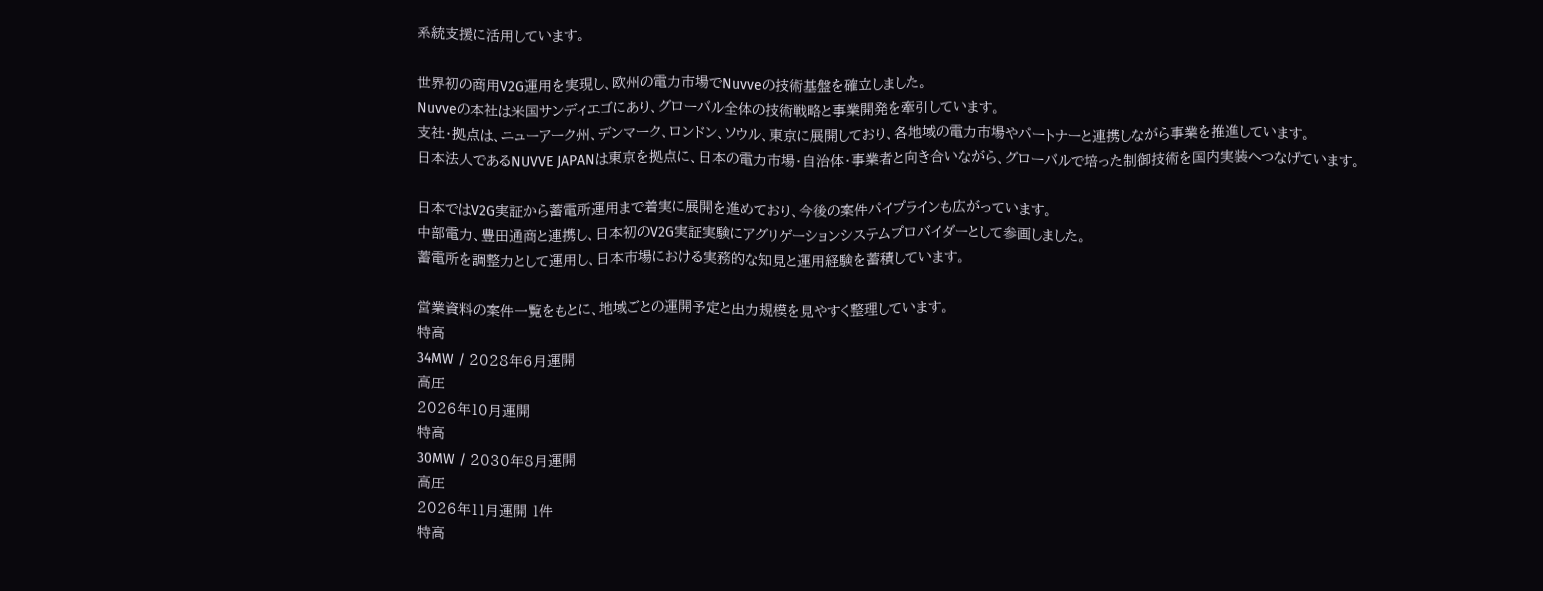系統支援に活用しています。

世界初の商用V2G運用を実現し、欧州の電力市場でNuvveの技術基盤を確立しました。
Nuvveの本社は米国サンディエゴにあり、グローバル全体の技術戦略と事業開発を牽引しています。
支社・拠点は、ニューアーク州、デンマーク、ロンドン、ソウル、東京に展開しており、各地域の電力市場やパートナーと連携しながら事業を推進しています。
日本法人であるNUVVE JAPANは東京を拠点に、日本の電力市場・自治体・事業者と向き合いながら、グローバルで培った制御技術を国内実装へつなげています。

日本ではV2G実証から蓄電所運用まで着実に展開を進めており、今後の案件パイプラインも広がっています。
中部電力、豊田通商と連携し、日本初のV2G実証実験にアグリゲーションシステムプロバイダーとして参画しました。
蓄電所を調整力として運用し、日本市場における実務的な知見と運用経験を蓄積しています。

営業資料の案件一覧をもとに、地域ごとの運開予定と出力規模を見やすく整理しています。
特高
34MW / 2028年6月運開
高圧
2026年10月運開
特高
30MW / 2030年8月運開
高圧
2026年11月運開 1件
特高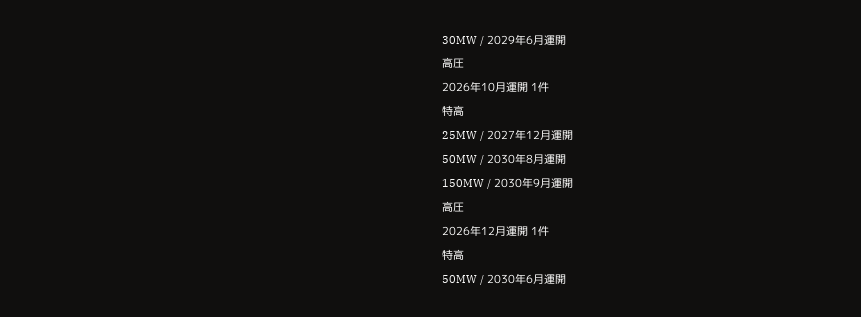30MW / 2029年6月運開
高圧
2026年10月運開 1件
特高
25MW / 2027年12月運開
50MW / 2030年8月運開
150MW / 2030年9月運開
高圧
2026年12月運開 1件
特高
50MW / 2030年6月運開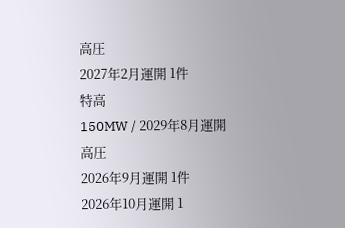高圧
2027年2月運開 1件
特高
150MW / 2029年8月運開
高圧
2026年9月運開 1件
2026年10月運開 1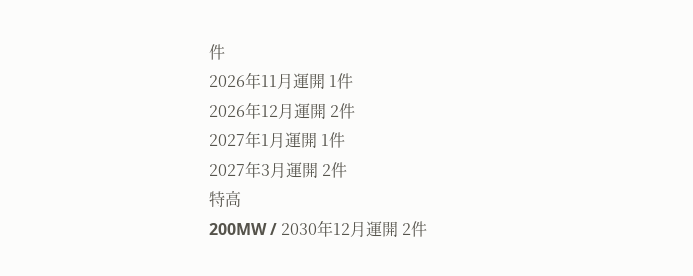件
2026年11月運開 1件
2026年12月運開 2件
2027年1月運開 1件
2027年3月運開 2件
特高
200MW / 2030年12月運開 2件